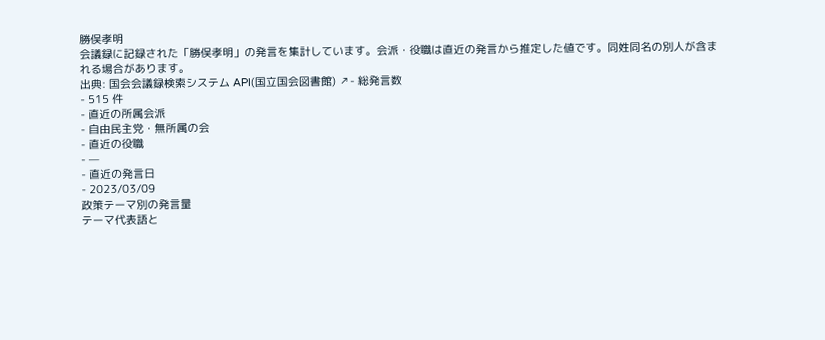勝俣孝明
会議録に記録された「勝俣孝明」の発言を集計しています。会派・役職は直近の発言から推定した値です。同姓同名の別人が含まれる場合があります。
出典: 国会会議録検索システム API(国立国会図書館) ↗- 総発言数
- 515 件
- 直近の所属会派
- 自由民主党・無所属の会
- 直近の役職
- —
- 直近の発言日
- 2023/03/09
政策テーマ別の発言量
テーマ代表語と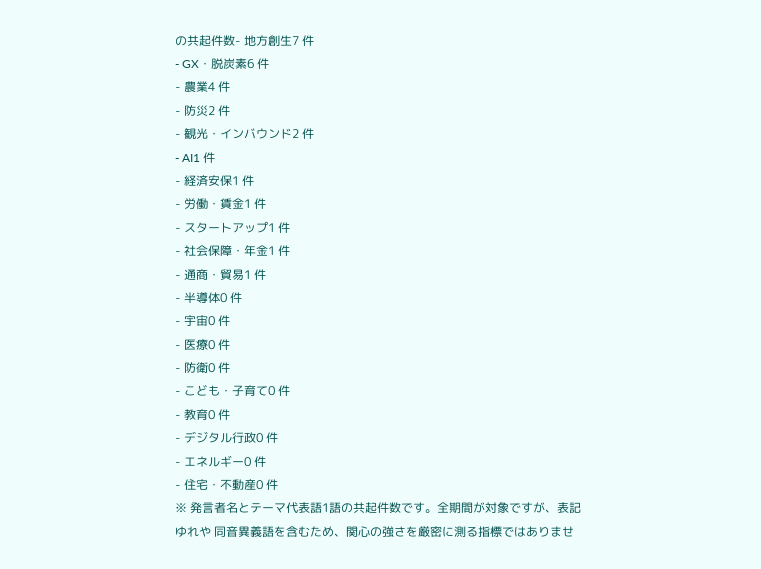の共起件数- 地方創生7 件
- GX・脱炭素6 件
- 農業4 件
- 防災2 件
- 観光・インバウンド2 件
- AI1 件
- 経済安保1 件
- 労働・賃金1 件
- スタートアップ1 件
- 社会保障・年金1 件
- 通商・貿易1 件
- 半導体0 件
- 宇宙0 件
- 医療0 件
- 防衛0 件
- こども・子育て0 件
- 教育0 件
- デジタル行政0 件
- エネルギー0 件
- 住宅・不動産0 件
※ 発言者名とテーマ代表語1語の共起件数です。全期間が対象ですが、表記ゆれや 同音異義語を含むため、関心の強さを厳密に測る指標ではありませ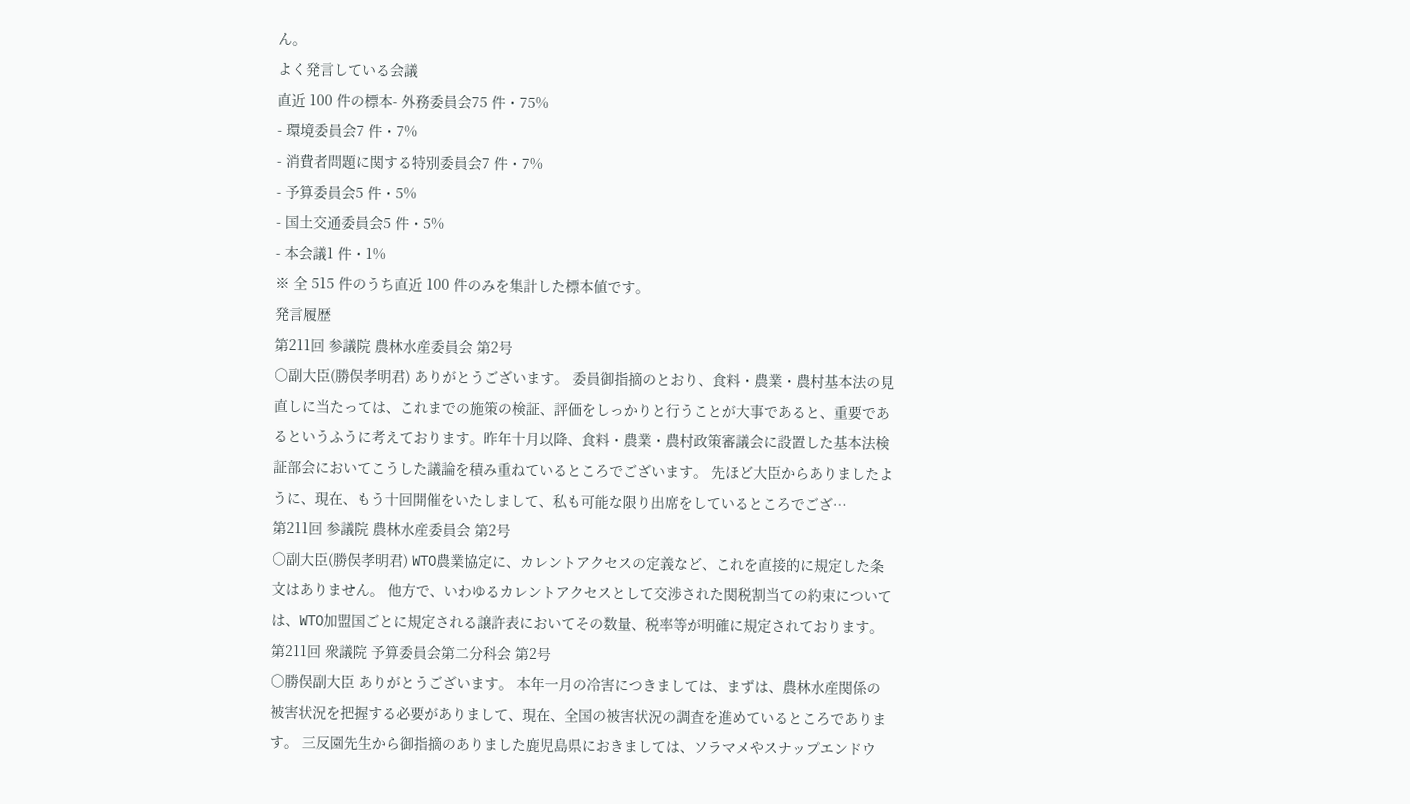ん。
よく発言している会議
直近 100 件の標本- 外務委員会75 件・75%
- 環境委員会7 件・7%
- 消費者問題に関する特別委員会7 件・7%
- 予算委員会5 件・5%
- 国土交通委員会5 件・5%
- 本会議1 件・1%
※ 全 515 件のうち直近 100 件のみを集計した標本値です。
発言履歴
第211回 参議院 農林水産委員会 第2号
○副大臣(勝俣孝明君) ありがとうございます。 委員御指摘のとおり、食料・農業・農村基本法の見直しに当たっては、これまでの施策の検証、評価をしっかりと行うことが大事であると、重要であるというふうに考えております。昨年十月以降、食料・農業・農村政策審議会に設置した基本法検証部会においてこうした議論を積み重ねているところでございます。 先ほど大臣からありましたように、現在、もう十回開催をいたしまして、私も可能な限り出席をしているところでござ…
第211回 参議院 農林水産委員会 第2号
○副大臣(勝俣孝明君) WTO農業協定に、カレントアクセスの定義など、これを直接的に規定した条文はありません。 他方で、いわゆるカレントアクセスとして交渉された関税割当ての約束については、WTO加盟国ごとに規定される譲許表においてその数量、税率等が明確に規定されております。
第211回 衆議院 予算委員会第二分科会 第2号
○勝俣副大臣 ありがとうございます。 本年一月の冷害につきましては、まずは、農林水産関係の被害状況を把握する必要がありまして、現在、全国の被害状況の調査を進めているところであります。 三反園先生から御指摘のありました鹿児島県におきましては、ソラマメやスナップエンドウ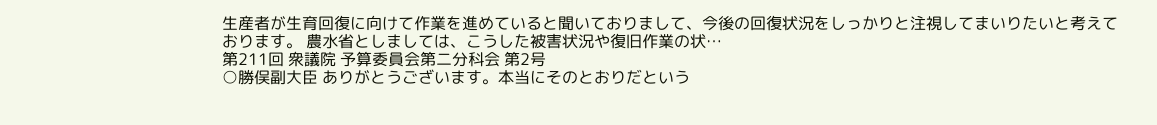生産者が生育回復に向けて作業を進めていると聞いておりまして、今後の回復状況をしっかりと注視してまいりたいと考えております。 農水省としましては、こうした被害状況や復旧作業の状…
第211回 衆議院 予算委員会第二分科会 第2号
○勝俣副大臣 ありがとうございます。本当にそのとおりだという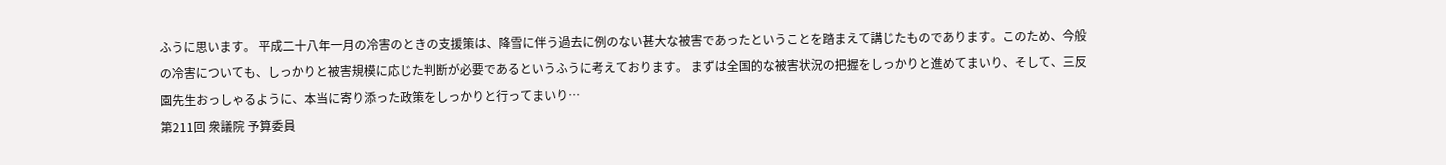ふうに思います。 平成二十八年一月の冷害のときの支援策は、降雪に伴う過去に例のない甚大な被害であったということを踏まえて講じたものであります。このため、今般の冷害についても、しっかりと被害規模に応じた判断が必要であるというふうに考えております。 まずは全国的な被害状況の把握をしっかりと進めてまいり、そして、三反園先生おっしゃるように、本当に寄り添った政策をしっかりと行ってまいり…
第211回 衆議院 予算委員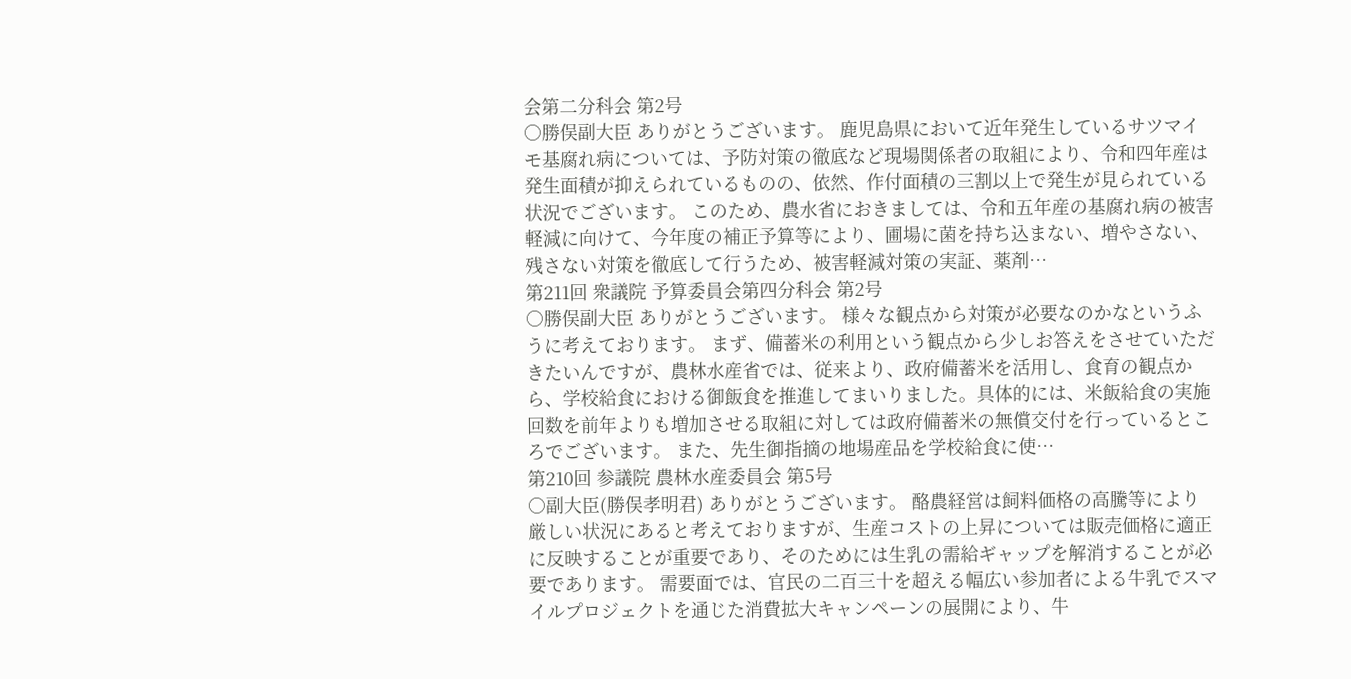会第二分科会 第2号
○勝俣副大臣 ありがとうございます。 鹿児島県において近年発生しているサツマイモ基腐れ病については、予防対策の徹底など現場関係者の取組により、令和四年産は発生面積が抑えられているものの、依然、作付面積の三割以上で発生が見られている状況でございます。 このため、農水省におきましては、令和五年産の基腐れ病の被害軽減に向けて、今年度の補正予算等により、圃場に菌を持ち込まない、増やさない、残さない対策を徹底して行うため、被害軽減対策の実証、薬剤…
第211回 衆議院 予算委員会第四分科会 第2号
○勝俣副大臣 ありがとうございます。 様々な観点から対策が必要なのかなというふうに考えております。 まず、備蓄米の利用という観点から少しお答えをさせていただきたいんですが、農林水産省では、従来より、政府備蓄米を活用し、食育の観点から、学校給食における御飯食を推進してまいりました。具体的には、米飯給食の実施回数を前年よりも増加させる取組に対しては政府備蓄米の無償交付を行っているところでございます。 また、先生御指摘の地場産品を学校給食に使…
第210回 参議院 農林水産委員会 第5号
○副大臣(勝俣孝明君) ありがとうございます。 酪農経営は飼料価格の高騰等により厳しい状況にあると考えておりますが、生産コストの上昇については販売価格に適正に反映することが重要であり、そのためには生乳の需給ギャップを解消することが必要であります。 需要面では、官民の二百三十を超える幅広い参加者による牛乳でスマイルプロジェクトを通じた消費拡大キャンペーンの展開により、牛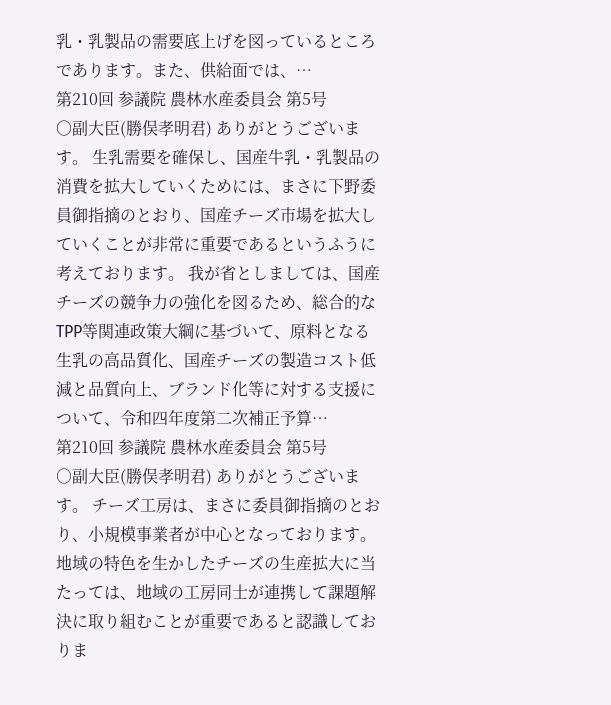乳・乳製品の需要底上げを図っているところであります。また、供給面では、…
第210回 参議院 農林水産委員会 第5号
○副大臣(勝俣孝明君) ありがとうございます。 生乳需要を確保し、国産牛乳・乳製品の消費を拡大していくためには、まさに下野委員御指摘のとおり、国産チーズ市場を拡大していくことが非常に重要であるというふうに考えております。 我が省としましては、国産チーズの競争力の強化を図るため、総合的なTPP等関連政策大綱に基づいて、原料となる生乳の高品質化、国産チーズの製造コスト低減と品質向上、ブランド化等に対する支援について、令和四年度第二次補正予算…
第210回 参議院 農林水産委員会 第5号
○副大臣(勝俣孝明君) ありがとうございます。 チーズ工房は、まさに委員御指摘のとおり、小規模事業者が中心となっております。地域の特色を生かしたチーズの生産拡大に当たっては、地域の工房同士が連携して課題解決に取り組むことが重要であると認識しておりま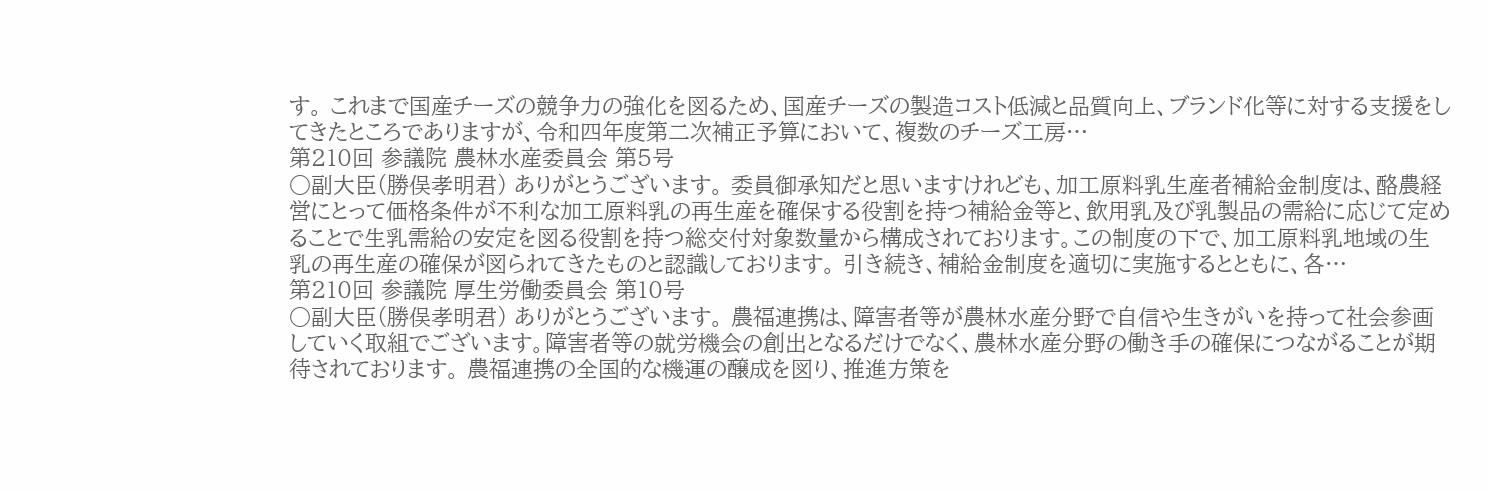す。 これまで国産チーズの競争力の強化を図るため、国産チーズの製造コスト低減と品質向上、ブランド化等に対する支援をしてきたところでありますが、令和四年度第二次補正予算において、複数のチーズ工房…
第210回 参議院 農林水産委員会 第5号
○副大臣(勝俣孝明君) ありがとうございます。 委員御承知だと思いますけれども、加工原料乳生産者補給金制度は、酪農経営にとって価格条件が不利な加工原料乳の再生産を確保する役割を持つ補給金等と、飲用乳及び乳製品の需給に応じて定めることで生乳需給の安定を図る役割を持つ総交付対象数量から構成されております。この制度の下で、加工原料乳地域の生乳の再生産の確保が図られてきたものと認識しております。 引き続き、補給金制度を適切に実施するとともに、各…
第210回 参議院 厚生労働委員会 第10号
○副大臣(勝俣孝明君) ありがとうございます。 農福連携は、障害者等が農林水産分野で自信や生きがいを持って社会参画していく取組でございます。障害者等の就労機会の創出となるだけでなく、農林水産分野の働き手の確保につながることが期待されております。 農福連携の全国的な機運の醸成を図り、推進方策を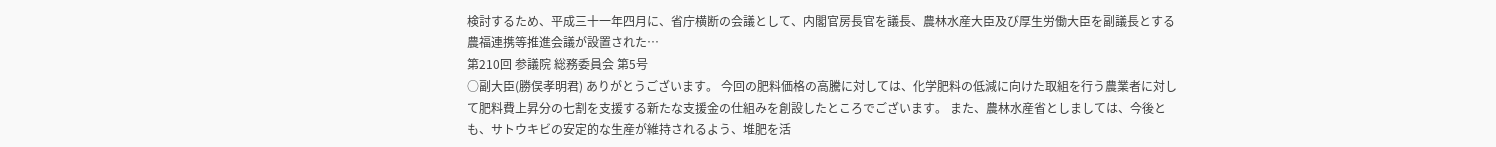検討するため、平成三十一年四月に、省庁横断の会議として、内閣官房長官を議長、農林水産大臣及び厚生労働大臣を副議長とする農福連携等推進会議が設置された…
第210回 参議院 総務委員会 第5号
○副大臣(勝俣孝明君) ありがとうございます。 今回の肥料価格の高騰に対しては、化学肥料の低減に向けた取組を行う農業者に対して肥料費上昇分の七割を支援する新たな支援金の仕組みを創設したところでございます。 また、農林水産省としましては、今後とも、サトウキビの安定的な生産が維持されるよう、堆肥を活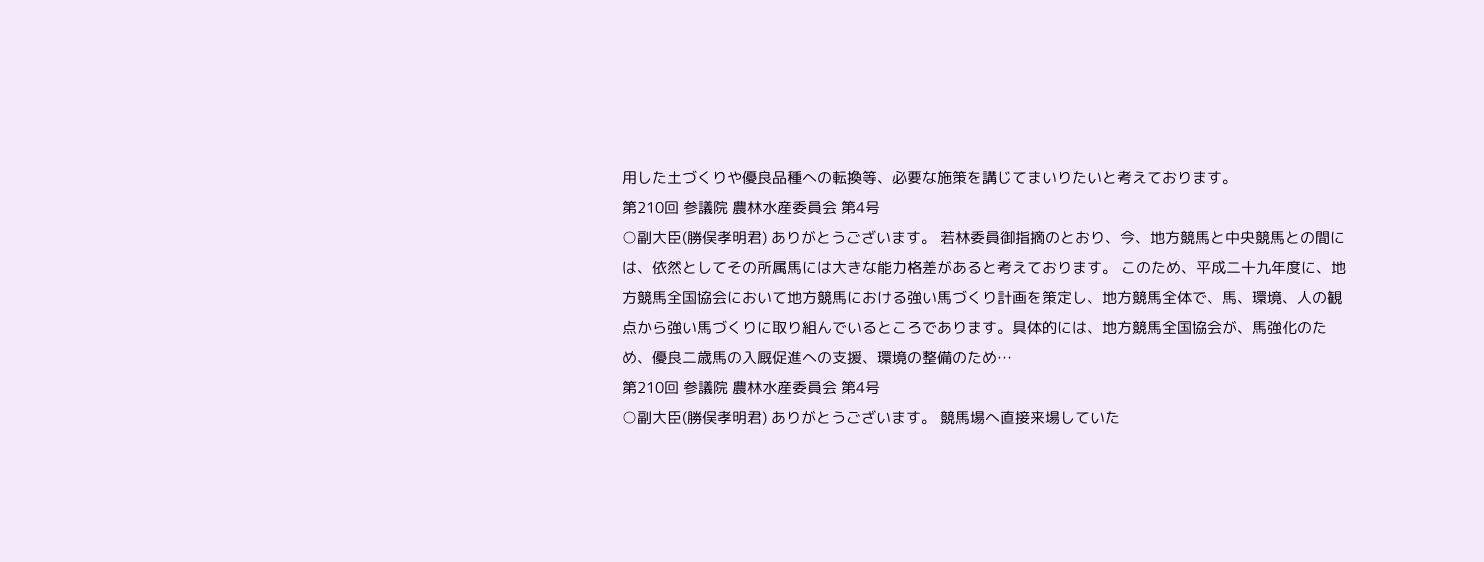用した土づくりや優良品種への転換等、必要な施策を講じてまいりたいと考えております。
第210回 参議院 農林水産委員会 第4号
○副大臣(勝俣孝明君) ありがとうございます。 若林委員御指摘のとおり、今、地方競馬と中央競馬との間には、依然としてその所属馬には大きな能力格差があると考えております。 このため、平成二十九年度に、地方競馬全国協会において地方競馬における強い馬づくり計画を策定し、地方競馬全体で、馬、環境、人の観点から強い馬づくりに取り組んでいるところであります。具体的には、地方競馬全国協会が、馬強化のため、優良二歳馬の入厩促進への支援、環境の整備のため…
第210回 参議院 農林水産委員会 第4号
○副大臣(勝俣孝明君) ありがとうございます。 競馬場へ直接来場していた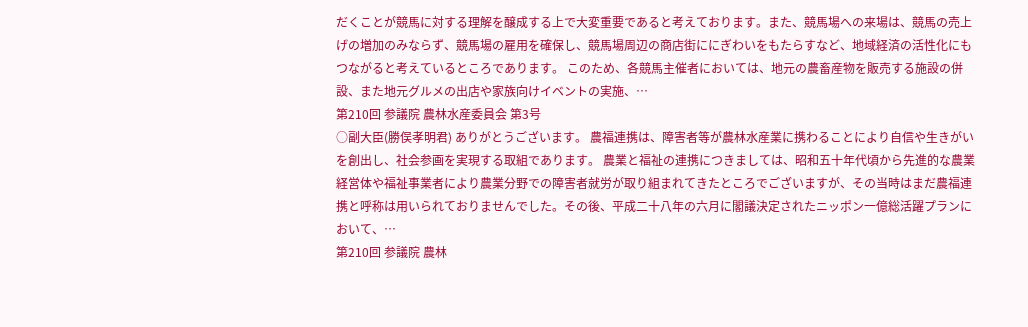だくことが競馬に対する理解を醸成する上で大変重要であると考えております。また、競馬場への来場は、競馬の売上げの増加のみならず、競馬場の雇用を確保し、競馬場周辺の商店街ににぎわいをもたらすなど、地域経済の活性化にもつながると考えているところであります。 このため、各競馬主催者においては、地元の農畜産物を販売する施設の併設、また地元グルメの出店や家族向けイベントの実施、…
第210回 参議院 農林水産委員会 第3号
○副大臣(勝俣孝明君) ありがとうございます。 農福連携は、障害者等が農林水産業に携わることにより自信や生きがいを創出し、社会参画を実現する取組であります。 農業と福祉の連携につきましては、昭和五十年代頃から先進的な農業経営体や福祉事業者により農業分野での障害者就労が取り組まれてきたところでございますが、その当時はまだ農福連携と呼称は用いられておりませんでした。その後、平成二十八年の六月に閣議決定されたニッポン一億総活躍プランにおいて、…
第210回 参議院 農林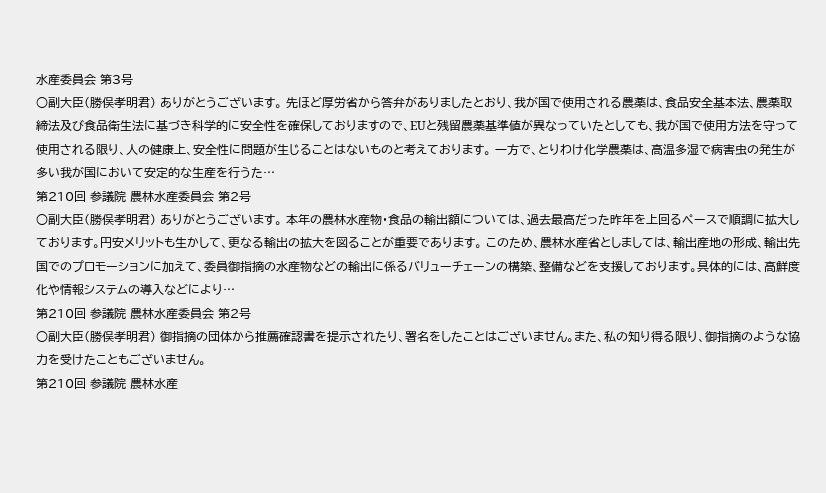水産委員会 第3号
○副大臣(勝俣孝明君) ありがとうございます。 先ほど厚労省から答弁がありましたとおり、我が国で使用される農薬は、食品安全基本法、農薬取締法及び食品衛生法に基づき科学的に安全性を確保しておりますので、EUと残留農薬基準値が異なっていたとしても、我が国で使用方法を守って使用される限り、人の健康上、安全性に問題が生じることはないものと考えております。 一方で、とりわけ化学農薬は、高温多湿で病害虫の発生が多い我が国において安定的な生産を行うた…
第210回 参議院 農林水産委員会 第2号
○副大臣(勝俣孝明君) ありがとうございます。 本年の農林水産物・食品の輸出額については、過去最高だった昨年を上回るペースで順調に拡大しております。円安メリットも生かして、更なる輸出の拡大を図ることが重要であります。 このため、農林水産省としましては、輸出産地の形成、輸出先国でのプロモーションに加えて、委員御指摘の水産物などの輸出に係るバリューチェーンの構築、整備などを支援しております。具体的には、高鮮度化や情報システムの導入などにより…
第210回 参議院 農林水産委員会 第2号
○副大臣(勝俣孝明君) 御指摘の団体から推薦確認書を提示されたり、署名をしたことはございません。また、私の知り得る限り、御指摘のような協力を受けたこともございません。
第210回 参議院 農林水産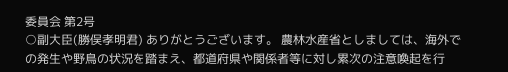委員会 第2号
○副大臣(勝俣孝明君) ありがとうございます。 農林水産省としましては、海外での発生や野鳥の状況を踏まえ、都道府県や関係者等に対し累次の注意喚起を行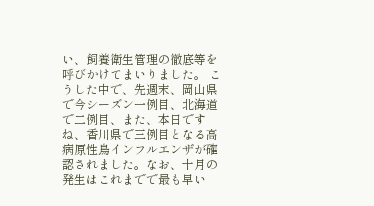い、飼養衛生管理の徹底等を呼びかけてまいりました。 こうした中で、先週末、岡山県で今シーズン一例目、北海道で二例目、また、本日ですね、香川県で三例目となる高病原性鳥インフルエンザが確認されました。なお、十月の発生はこれまでで最も早い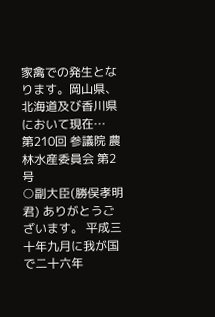家禽での発生となります。岡山県、北海道及び香川県において現在…
第210回 参議院 農林水産委員会 第2号
○副大臣(勝俣孝明君) ありがとうございます。 平成三十年九月に我が国で二十六年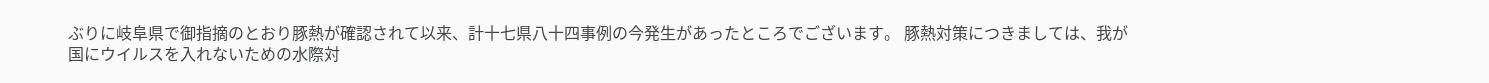ぶりに岐阜県で御指摘のとおり豚熱が確認されて以来、計十七県八十四事例の今発生があったところでございます。 豚熱対策につきましては、我が国にウイルスを入れないための水際対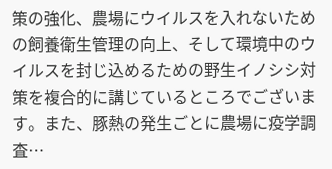策の強化、農場にウイルスを入れないための飼養衛生管理の向上、そして環境中のウイルスを封じ込めるための野生イノシシ対策を複合的に講じているところでございます。また、豚熱の発生ごとに農場に疫学調査…